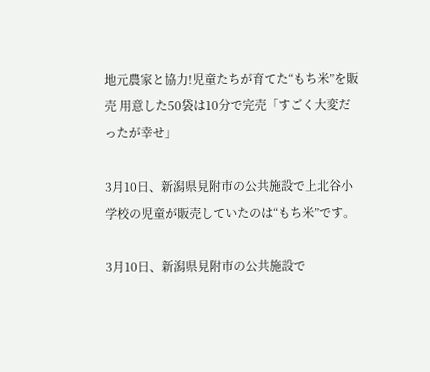地元農家と協力!児童たちが育てた“もち米”を販売 用意した50袋は10分で完売「すごく大変だったが幸せ」

3月10日、新潟県見附市の公共施設で上北谷小学校の児童が販売していたのは“もち米”です。

3月10日、新潟県見附市の公共施設で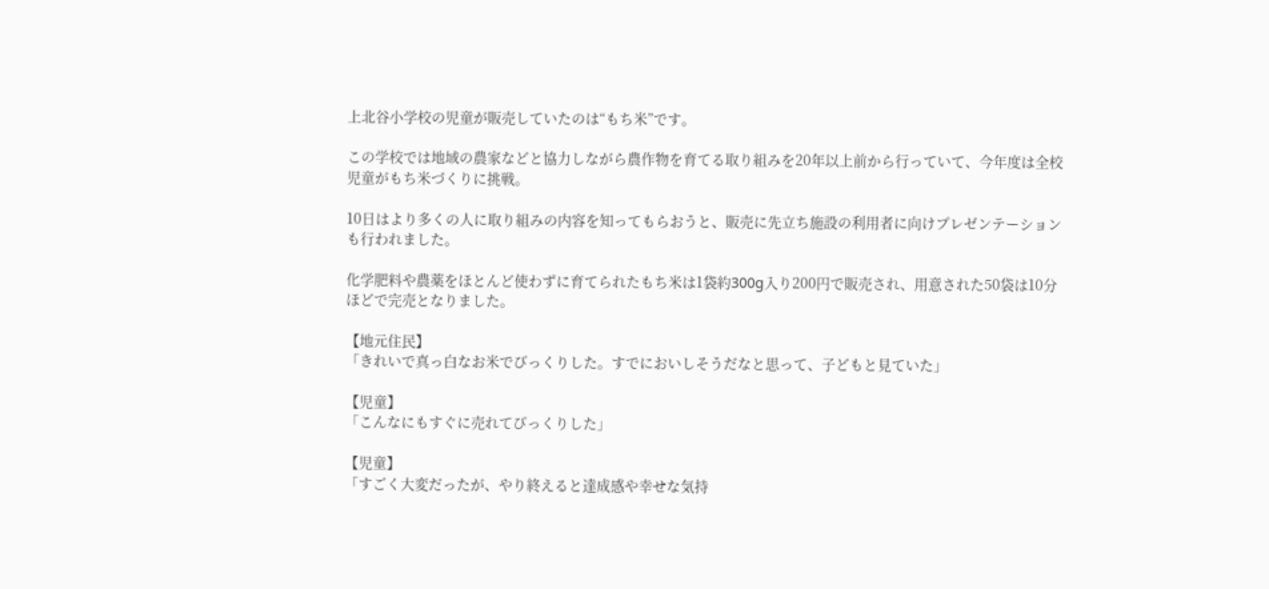上北谷小学校の児童が販売していたのは“もち米”です。

この学校では地域の農家などと協力しながら農作物を育てる取り組みを20年以上前から行っていて、今年度は全校児童がもち米づくりに挑戦。

10日はより多くの人に取り組みの内容を知ってもらおうと、販売に先立ち施設の利用者に向けプレゼンテーションも行われました。

化学肥料や農薬をほとんど使わずに育てられたもち米は1袋約300g入り200円で販売され、用意された50袋は10分ほどで完売となりました。

【地元住民】
「きれいで真っ白なお米でびっくりした。すでにおいしそうだなと思って、子どもと見ていた」

【児童】
「こんなにもすぐに売れてびっくりした」

【児童】
「すごく大変だったが、やり終えると達成感や幸せな気持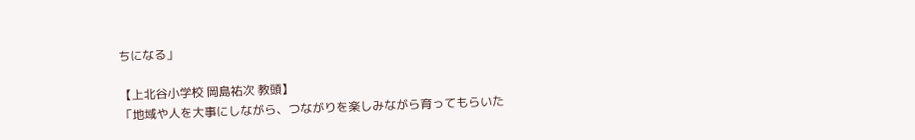ちになる」

【上北谷小学校 岡島祐次 教頭】
「地域や人を大事にしながら、つながりを楽しみながら育ってもらいた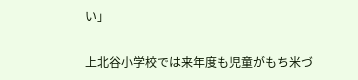い」

上北谷小学校では来年度も児童がもち米づ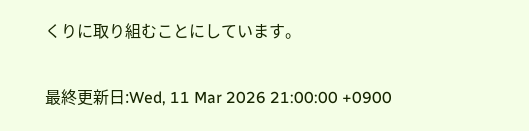くりに取り組むことにしています。

最終更新日:Wed, 11 Mar 2026 21:00:00 +0900